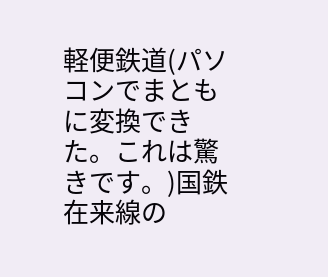軽便鉄道(パソコンでまともに変換できた。これは驚きです。)国鉄在来線の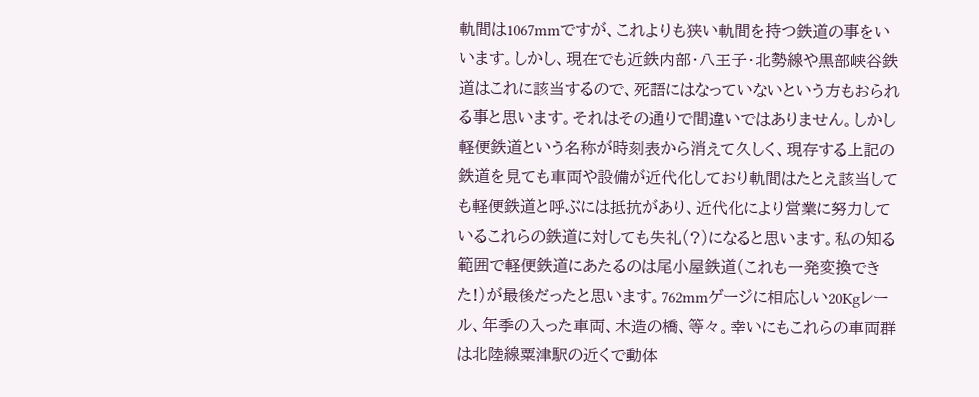軌間は1067mmですが、これよりも狭い軌間を持つ鉄道の事をいいます。しかし、現在でも近鉄内部・八王子・北勢線や黒部峡谷鉄道はこれに該当するので、死語にはなっていないという方もおられる事と思います。それはその通りで間違いではありません。しかし軽便鉄道という名称が時刻表から消えて久しく、現存する上記の鉄道を見ても車両や設備が近代化しており軌間はたとえ該当しても軽便鉄道と呼ぶには抵抗があり、近代化により営業に努力しているこれらの鉄道に対しても失礼(?)になると思います。私の知る範囲で軽便鉄道にあたるのは尾小屋鉄道(これも一発変換できた!)が最後だったと思います。762mmゲージに相応しい20Kgレール、年季の入った車両、木造の橋、等々。幸いにもこれらの車両群は北陸線粟津駅の近くで動体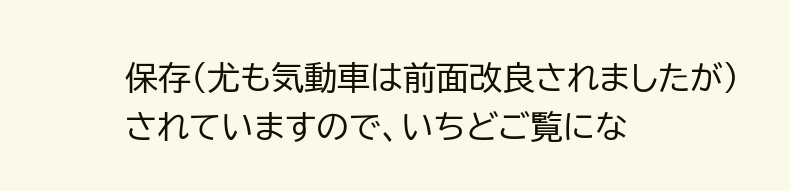保存(尤も気動車は前面改良されましたが)されていますので、いちどご覧にな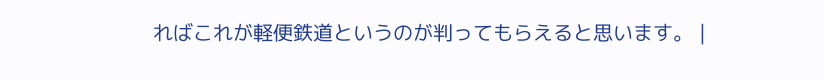ればこれが軽便鉄道というのが判ってもらえると思います。 |